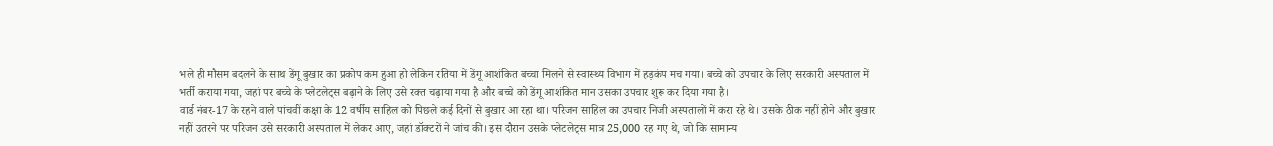भले ही मौसम बदलने के साथ डेंगू बुखार का प्रकोप कम हुआ हो लेकिन रतिया में डेंगू आशंकित बच्चा मिलने से स्वास्थ्य विभाग में हड़कंप मच गया। बच्चे को उपचार के लिए सरकारी अस्पताल में भर्ती कराया गया, जहां पर बच्चे के प्लेटलेट्स बढ़ाने के लिए उसे रक्त चढ़ाया गया है और बच्चे को डेंगू आशंकित मान उसका उपचार शुरू कर दिया गया है।
वार्ड नंबर-17 के रहने वाले पांचवीं कक्षा के 12 वर्षीय साहिल को पिछले कई दिनों से बुखार आ रहा था। परिजन साहिल का उपचार निजी अस्पतालों में करा रहे थे। उसके ठीक नहीं होने और बुखार नहीं उतरने पर परिजन उसे सरकारी अस्पताल में लेकर आए, जहां डॉक्टरों ने जांच की। इस दौरान उसके प्लेटलेट्स मात्र 25,000 रह गए थे, जो कि सामान्य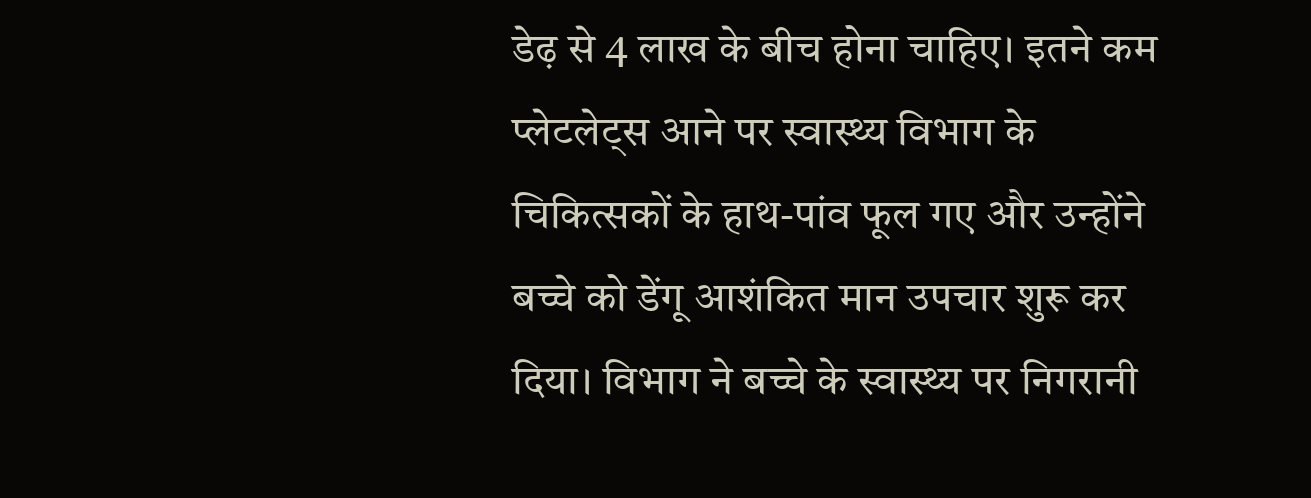डेढ़ से 4 लाख के बीच होना चाहिए। इतने कम प्लेटलेट्स आने पर स्वास्थ्य विभाग के चिकित्सकों के हाथ-पांव फूल गए और उन्होंने बच्चे को डेंगू आशंकित मान उपचार शुरू कर दिया। विभाग ने बच्चे के स्वास्थ्य पर निगरानी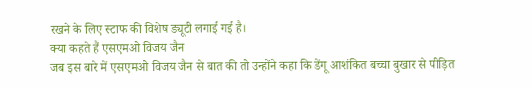रखने के लिए स्टाफ की विशेष ड्यूटी लगाई गई है।
क्या कहते हैं एसएमओ विजय जैन
जब इस बारे में एसएमओ विजय जैन से बात की तो उन्होंने कहा कि डेंगू आशंकित बच्चा बुखार से पीड़ित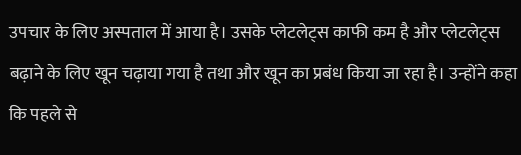उपचार के लिए अस्पताल में आया है। उसके प्लेटलेट्स काफी कम है और प्लेटलेट्स बढ़ाने के लिए खून चढ़ाया गया है तथा और खून का प्रबंध किया जा रहा है। उन्होंने कहा कि पहले से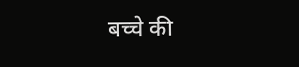बच्चे की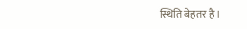स्थिति बेहतर है।